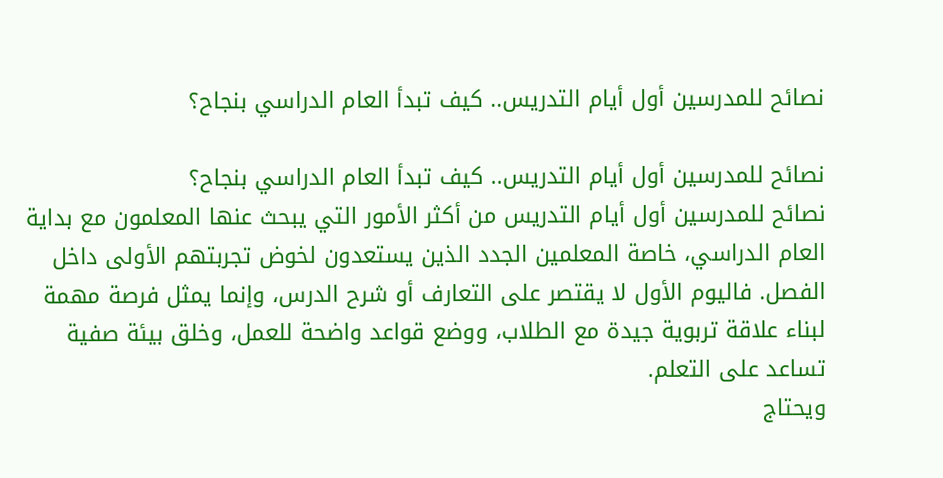نصائح للمدرسين أول أيام التدريس.. كيف تبدأ العام الدراسي بنجاح؟

نصائح للمدرسين أول أيام التدريس.. كيف تبدأ العام الدراسي بنجاح؟
نصائح للمدرسين أول أيام التدريس من أكثر الأمور التي يبحث عنها المعلمون مع بداية العام الدراسي، خاصة المعلمين الجدد الذين يستعدون لخوض تجربتهم الأولى داخل الفصل. فاليوم الأول لا يقتصر على التعارف أو شرح الدرس، وإنما يمثل فرصة مهمة لبناء علاقة تربوية جيدة مع الطلاب، ووضع قواعد واضحة للعمل، وخلق بيئة صفية تساعد على التعلم.
ويحتاج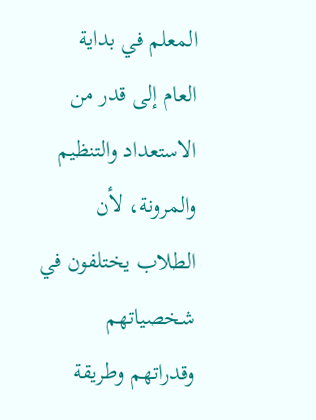المعلم في بداية العام إلى قدر من الاستعداد والتنظيم والمرونة، لأن الطلاب يختلفون في شخصياتهم وقدراتهم وطريقة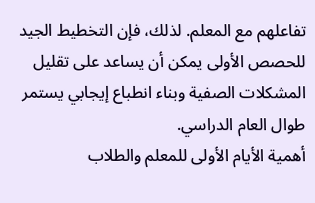تفاعلهم مع المعلم. لذلك، فإن التخطيط الجيد للحصص الأولى يمكن أن يساعد على تقليل المشكلات الصفية وبناء انطباع إيجابي يستمر طوال العام الدراسي.
أهمية الأيام الأولى للمعلم والطلاب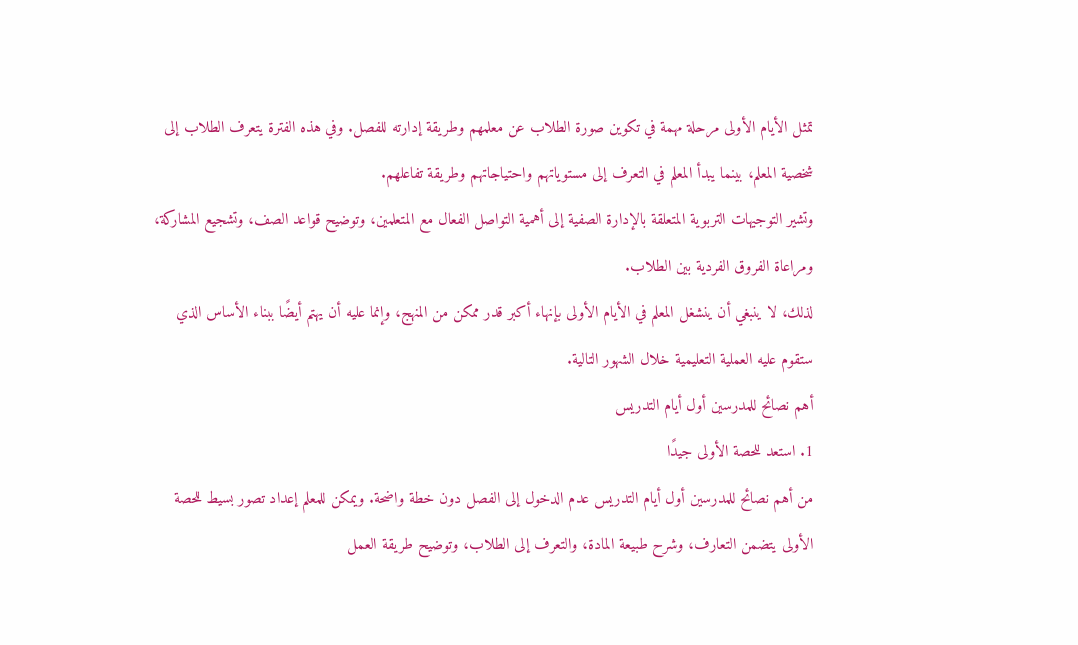تمثل الأيام الأولى مرحلة مهمة في تكوين صورة الطلاب عن معلمهم وطريقة إدارته للفصل. وفي هذه الفترة يتعرف الطلاب إلى شخصية المعلم، بينما يبدأ المعلم في التعرف إلى مستوياتهم واحتياجاتهم وطريقة تفاعلهم.
وتشير التوجيهات التربوية المتعلقة بالإدارة الصفية إلى أهمية التواصل الفعال مع المتعلمين، وتوضيح قواعد الصف، وتشجيع المشاركة، ومراعاة الفروق الفردية بين الطلاب.
لذلك، لا ينبغي أن ينشغل المعلم في الأيام الأولى بإنهاء أكبر قدر ممكن من المنهج، وإنما عليه أن يهتم أيضًا ببناء الأساس الذي ستقوم عليه العملية التعليمية خلال الشهور التالية.
أهم نصائح للمدرسين أول أيام التدريس
1. استعد للحصة الأولى جيدًا
من أهم نصائح للمدرسين أول أيام التدريس عدم الدخول إلى الفصل دون خطة واضحة. ويمكن للمعلم إعداد تصور بسيط للحصة الأولى يتضمن التعارف، وشرح طبيعة المادة، والتعرف إلى الطلاب، وتوضيح طريقة العمل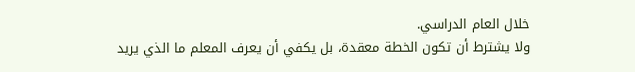خلال العام الدراسي.
ولا يشترط أن تكون الخطة معقدة، بل يكفي أن يعرف المعلم ما الذي يريد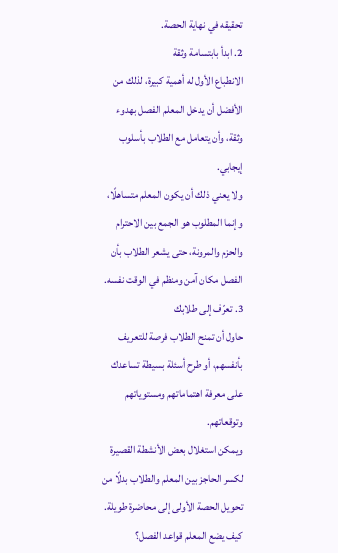تحقيقه في نهاية الحصة.
2. ابدأ بابتسامة وثقة
الانطباع الأول له أهمية كبيرة، لذلك من الأفضل أن يدخل المعلم الفصل بهدوء وثقة، وأن يتعامل مع الطلاب بأسلوب إيجابي.
ولا يعني ذلك أن يكون المعلم متساهلًا، وإنما المطلوب هو الجمع بين الاحترام والحزم والمرونة، حتى يشعر الطلاب بأن الفصل مكان آمن ومنظم في الوقت نفسه.
3. تعرّف إلى طلابك
حاول أن تمنح الطلاب فرصة للتعريف بأنفسهم، أو طرح أسئلة بسيطة تساعدك على معرفة اهتماماتهم ومستوياتهم وتوقعاتهم.
ويمكن استغلال بعض الأنشطة القصيرة لكسر الحاجز بين المعلم والطلاب بدلًا من تحويل الحصة الأولى إلى محاضرة طويلة.
كيف يضع المعلم قواعد الفصل؟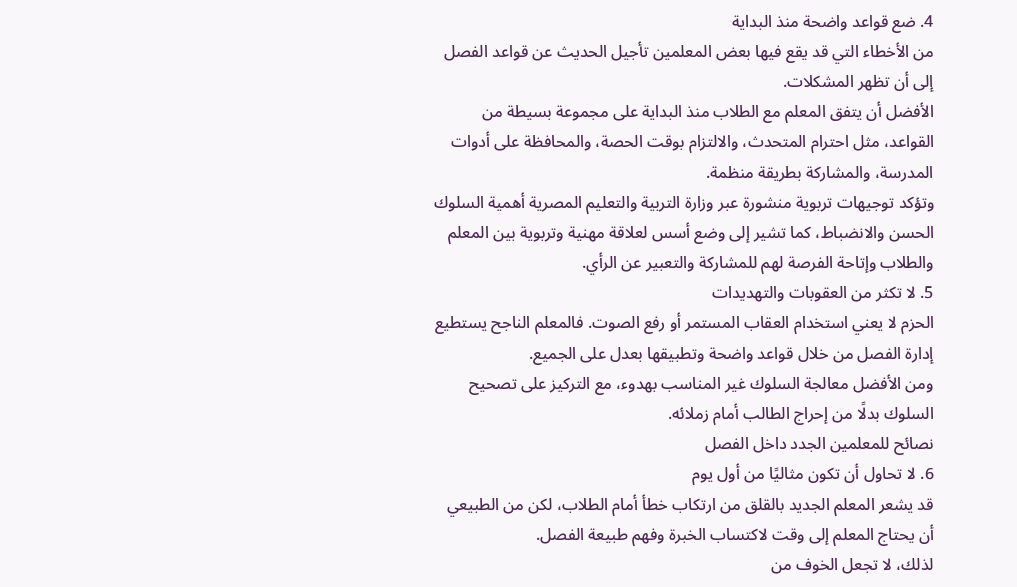4. ضع قواعد واضحة منذ البداية
من الأخطاء التي قد يقع فيها بعض المعلمين تأجيل الحديث عن قواعد الفصل إلى أن تظهر المشكلات.
الأفضل أن يتفق المعلم مع الطلاب منذ البداية على مجموعة بسيطة من القواعد، مثل احترام المتحدث، والالتزام بوقت الحصة، والمحافظة على أدوات المدرسة، والمشاركة بطريقة منظمة.
وتؤكد توجيهات تربوية منشورة عبر وزارة التربية والتعليم المصرية أهمية السلوك الحسن والانضباط، كما تشير إلى وضع أسس لعلاقة مهنية وتربوية بين المعلم والطلاب وإتاحة الفرصة لهم للمشاركة والتعبير عن الرأي.
5. لا تكثر من العقوبات والتهديدات
الحزم لا يعني استخدام العقاب المستمر أو رفع الصوت. فالمعلم الناجح يستطيع إدارة الفصل من خلال قواعد واضحة وتطبيقها بعدل على الجميع.
ومن الأفضل معالجة السلوك غير المناسب بهدوء، مع التركيز على تصحيح السلوك بدلًا من إحراج الطالب أمام زملائه.
نصائح للمعلمين الجدد داخل الفصل
6. لا تحاول أن تكون مثاليًا من أول يوم
قد يشعر المعلم الجديد بالقلق من ارتكاب خطأ أمام الطلاب، لكن من الطبيعي أن يحتاج المعلم إلى وقت لاكتساب الخبرة وفهم طبيعة الفصل.
لذلك، لا تجعل الخوف من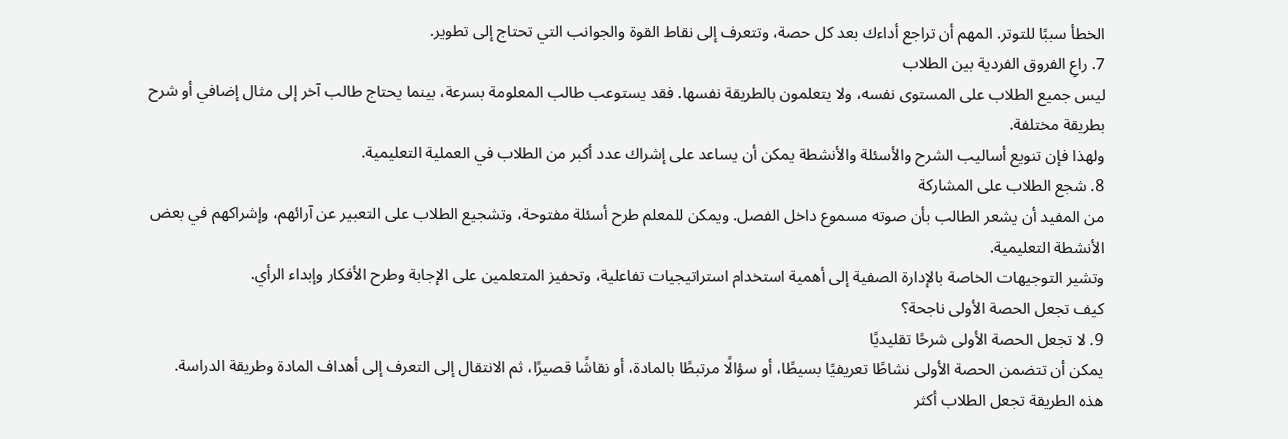الخطأ سببًا للتوتر. المهم أن تراجع أداءك بعد كل حصة، وتتعرف إلى نقاط القوة والجوانب التي تحتاج إلى تطوير.
7. راعِ الفروق الفردية بين الطلاب
ليس جميع الطلاب على المستوى نفسه، ولا يتعلمون بالطريقة نفسها. فقد يستوعب طالب المعلومة بسرعة، بينما يحتاج طالب آخر إلى مثال إضافي أو شرح بطريقة مختلفة.
ولهذا فإن تنويع أساليب الشرح والأسئلة والأنشطة يمكن أن يساعد على إشراك عدد أكبر من الطلاب في العملية التعليمية.
8. شجع الطلاب على المشاركة
من المفيد أن يشعر الطالب بأن صوته مسموع داخل الفصل. ويمكن للمعلم طرح أسئلة مفتوحة، وتشجيع الطلاب على التعبير عن آرائهم، وإشراكهم في بعض الأنشطة التعليمية.
وتشير التوجيهات الخاصة بالإدارة الصفية إلى أهمية استخدام استراتيجيات تفاعلية، وتحفيز المتعلمين على الإجابة وطرح الأفكار وإبداء الرأي.
كيف تجعل الحصة الأولى ناجحة؟
9. لا تجعل الحصة الأولى شرحًا تقليديًا
يمكن أن تتضمن الحصة الأولى نشاطًا تعريفيًا بسيطًا، أو سؤالًا مرتبطًا بالمادة، أو نقاشًا قصيرًا، ثم الانتقال إلى التعرف إلى أهداف المادة وطريقة الدراسة.
هذه الطريقة تجعل الطلاب أكثر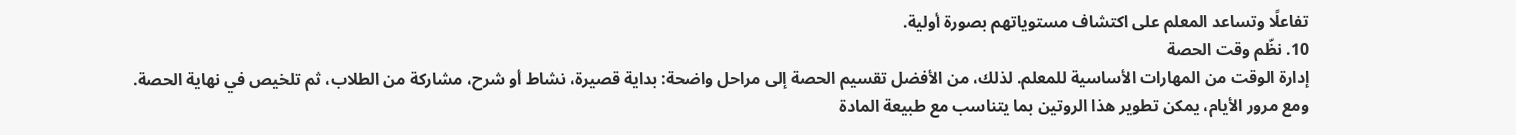تفاعلًا وتساعد المعلم على اكتشاف مستوياتهم بصورة أولية.
10. نظّم وقت الحصة
إدارة الوقت من المهارات الأساسية للمعلم. لذلك، من الأفضل تقسيم الحصة إلى مراحل واضحة: بداية قصيرة، نشاط أو شرح، مشاركة من الطلاب، ثم تلخيص في نهاية الحصة.
ومع مرور الأيام، يمكن تطوير هذا الروتين بما يتناسب مع طبيعة المادة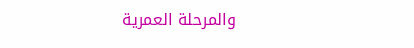والمرحلة العمرية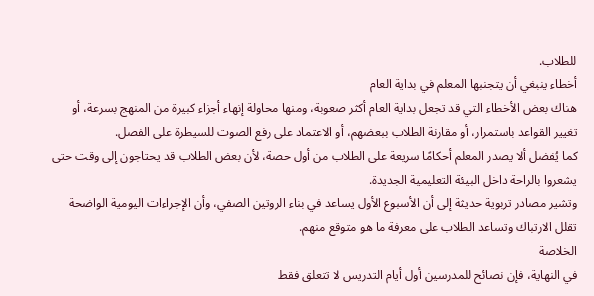للطلاب.
أخطاء ينبغي أن يتجنبها المعلم في بداية العام
هناك بعض الأخطاء التي قد تجعل بداية العام أكثر صعوبة، ومنها محاولة إنهاء أجزاء كبيرة من المنهج بسرعة، أو تغيير القواعد باستمرار، أو مقارنة الطلاب ببعضهم، أو الاعتماد على رفع الصوت للسيطرة على الفصل.
كما يُفضل ألا يصدر المعلم أحكامًا سريعة على الطلاب من أول حصة، لأن بعض الطلاب قد يحتاجون إلى وقت حتى يشعروا بالراحة داخل البيئة التعليمية الجديدة.
وتشير مصادر تربوية حديثة إلى أن الأسبوع الأول يساعد في بناء الروتين الصفي، وأن الإجراءات اليومية الواضحة تقلل الارتباك وتساعد الطلاب على معرفة ما هو متوقع منهم.
الخلاصة
في النهاية، فإن نصائح للمدرسين أول أيام التدريس لا تتعلق فقط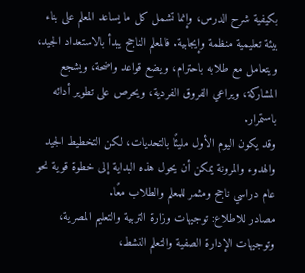بكيفية شرح الدرس، وإنما تشمل كل ما يساعد المعلم على بناء بيئة تعليمية منظمة وإيجابية. فالمعلم الناجح يبدأ بالاستعداد الجيد، ويتعامل مع طلابه باحترام، ويضع قواعد واضحة، ويشجع المشاركة، ويراعي الفروق الفردية، ويحرص على تطوير أدائه باستمرار.
وقد يكون اليوم الأول مليئًا بالتحديات، لكن التخطيط الجيد والهدوء والمرونة يمكن أن يحول هذه البداية إلى خطوة قوية نحو عام دراسي ناجح ومثمر للمعلم والطلاب معًا.
مصادر للاطلاع: توجيهات وزارة التربية والتعليم المصرية، وتوجيهات الإدارة الصفية والتعلم النشط،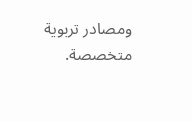ومصادر تربوية متخصصة.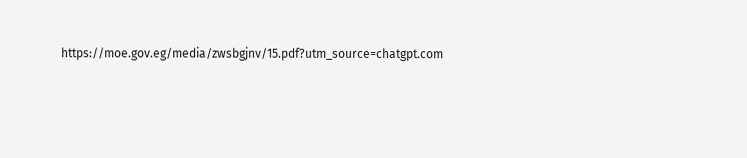https://moe.gov.eg/media/zwsbgjnv/15.pdf?utm_source=chatgpt.com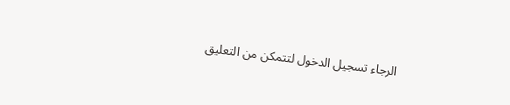الرجاء تسجيل الدخول لتتمكن من التعليق